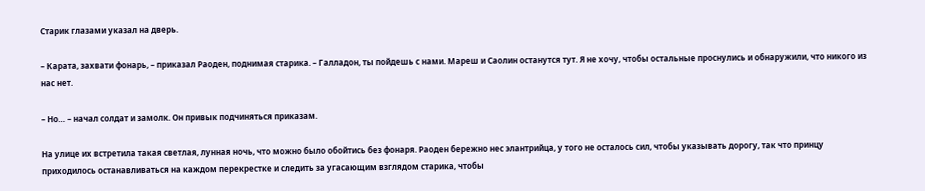Старик глазами указал на дверь.

– Карата, захвати фонарь, – приказал Раоден, поднимая старика. – Галладон, ты пойдешь с нами. Мареш и Саолин останутся тут. Я не хочу, чтобы остальные проснулись и обнаружили, что никого из нас нет.

– Но… – начал солдат и замолк. Он привык подчиняться приказам.

На улице их встретила такая светлая, лунная ночь, что можно было обойтись без фонаря. Раоден бережно нес элантрийца, у того не осталось сил, чтобы указывать дорогу, так что принцу приходилось останавливаться на каждом перекрестке и следить за угасающим взглядом старика, чтобы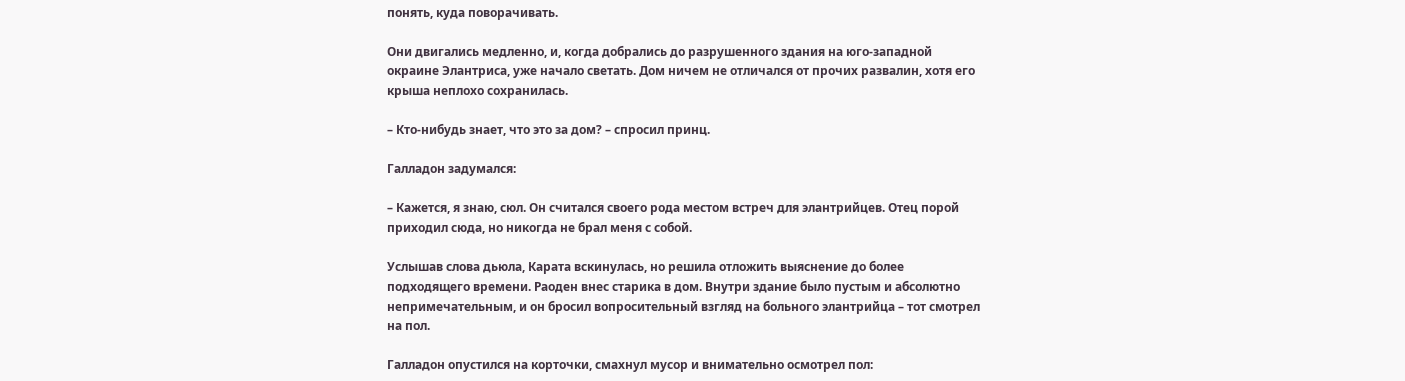понять, куда поворачивать.

Они двигались медленно, и, когда добрались до разрушенного здания на юго-западной окраине Элантриса, уже начало светать. Дом ничем не отличался от прочих развалин, хотя его крыша неплохо сохранилась.

– Кто-нибудь знает, что это за дом? – спросил принц.

Галладон задумался:

– Кажется, я знаю, сюл. Он считался своего рода местом встреч для элантрийцев. Отец порой приходил сюда, но никогда не брал меня с собой.

Услышав слова дьюла, Карата вскинулась, но решила отложить выяснение до более подходящего времени. Раоден внес старика в дом. Внутри здание было пустым и абсолютно непримечательным, и он бросил вопросительный взгляд на больного элантрийца – тот смотрел на пол.

Галладон опустился на корточки, смахнул мусор и внимательно осмотрел пол: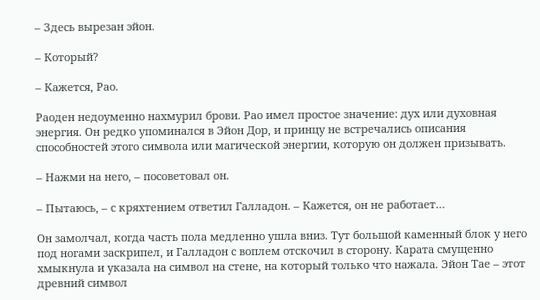– Здесь вырезан эйон.

– Который?

– Кажется, Рао.

Раоден недоуменно нахмурил брови. Рао имел простое значение: дух или духовная энергия. Он редко упоминался в Эйон Дор, и принцу не встречались описания способностей этого символа или магической энергии, которую он должен призывать.

– Нажми на него, – посоветовал он.

– Пытаюсь, – с кряхтением ответил Галладон. – Кажется, он не работает…

Он замолчал, когда часть пола медленно ушла вниз. Тут большой каменный блок у него под ногами заскрипел, и Галладон с воплем отскочил в сторону. Карата смущенно хмыкнула и указала на символ на стене, на который только что нажала. Эйон Тае – этот древний символ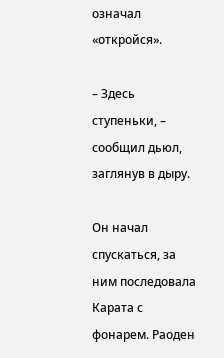означал «откройся».

– Здесь ступеньки, – сообщил дьюл, заглянув в дыру.

Он начал спускаться, за ним последовала Карата с фонарем. Раоден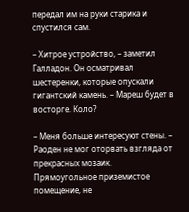передал им на руки старика и спустился сам.

– Хитрое устройство, – заметил Галладон. Он осматривал шестеренки, которые опускали гигантский камень. – Мареш будет в восторге. Коло?

– Меня больше интересуют стены. – Раоден не мог оторвать взгляда от прекрасных мозаик. Прямоугольное приземистое помещение, не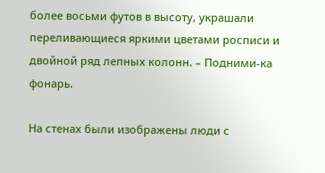более восьми футов в высоту, украшали переливающиеся яркими цветами росписи и двойной ряд лепных колонн. – Подними-ка фонарь.

На стенах были изображены люди с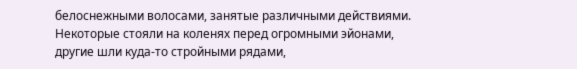белоснежными волосами, занятые различными действиями. Некоторые стояли на коленях перед огромными эйонами, другие шли куда-то стройными рядами,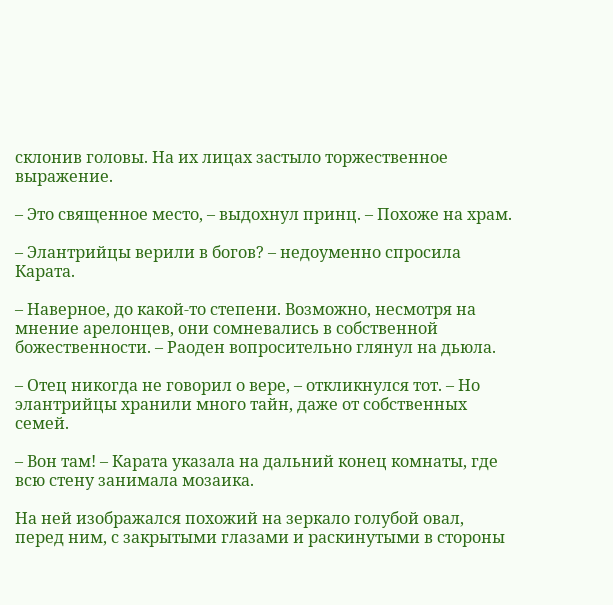склонив головы. На их лицах застыло торжественное выражение.

– Это священное место, – выдохнул принц. – Похоже на храм.

– Элантрийцы верили в богов? – недоуменно спросила Карата.

– Наверное, до какой-то степени. Возможно, несмотря на мнение арелонцев, они сомневались в собственной божественности. – Раоден вопросительно глянул на дьюла.

– Отец никогда не говорил о вере, – откликнулся тот. – Но элантрийцы хранили много тайн, даже от собственных семей.

– Вон там! – Карата указала на дальний конец комнаты, где всю стену занимала мозаика.

На ней изображался похожий на зеркало голубой овал, перед ним, с закрытыми глазами и раскинутыми в стороны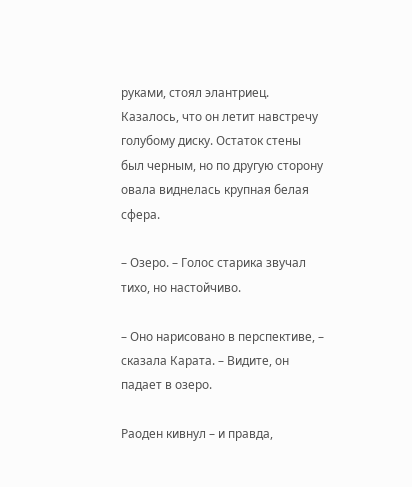руками, стоял элантриец. Казалось, что он летит навстречу голубому диску. Остаток стены был черным, но по другую сторону овала виднелась крупная белая сфера.

– Озеро. – Голос старика звучал тихо, но настойчиво.

– Оно нарисовано в перспективе, – сказала Карата. – Видите, он падает в озеро.

Раоден кивнул – и правда,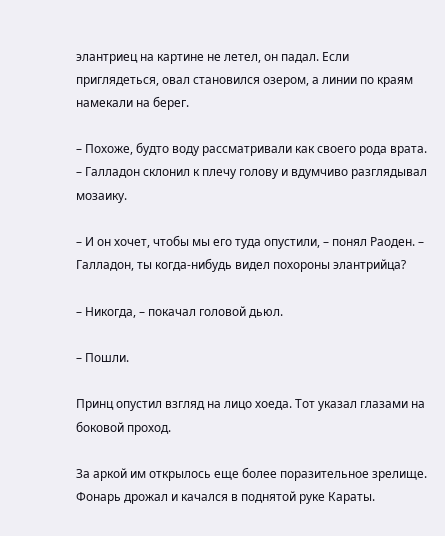элантриец на картине не летел, он падал. Если приглядеться, овал становился озером, а линии по краям намекали на берег.

– Похоже, будто воду рассматривали как своего рода врата. – Галладон склонил к плечу голову и вдумчиво разглядывал мозаику.

– И он хочет, чтобы мы его туда опустили, – понял Раоден. – Галладон, ты когда-нибудь видел похороны элантрийца?

– Никогда, – покачал головой дьюл.

– Пошли.

Принц опустил взгляд на лицо хоеда. Тот указал глазами на боковой проход.

За аркой им открылось еще более поразительное зрелище. Фонарь дрожал и качался в поднятой руке Караты.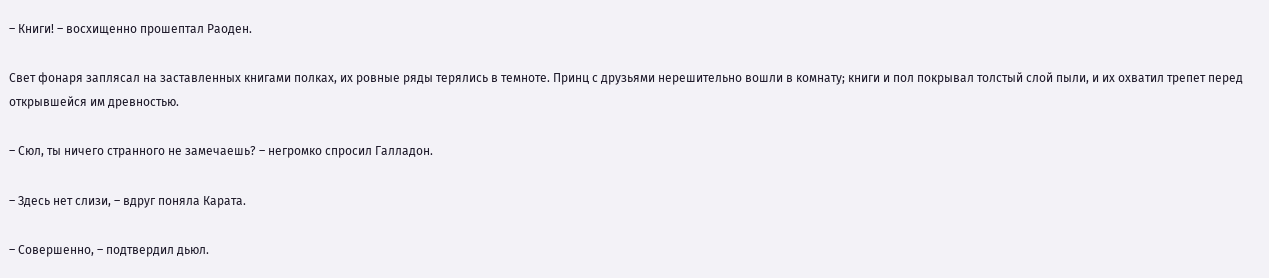– Книги! – восхищенно прошептал Раоден.

Свет фонаря заплясал на заставленных книгами полках, их ровные ряды терялись в темноте. Принц с друзьями нерешительно вошли в комнату; книги и пол покрывал толстый слой пыли, и их охватил трепет перед открывшейся им древностью.

– Сюл, ты ничего странного не замечаешь? – негромко спросил Галладон.

– Здесь нет слизи, – вдруг поняла Карата.

– Совершенно, – подтвердил дьюл.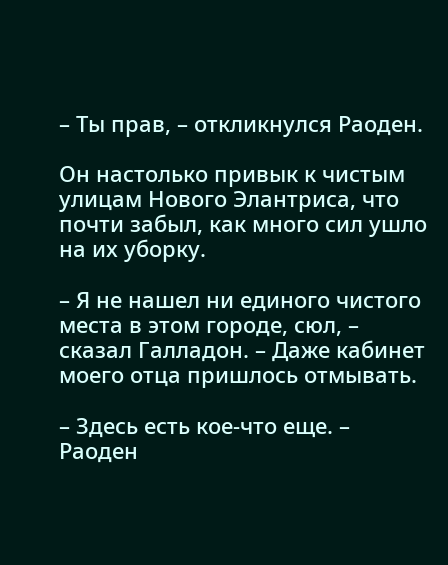– Ты прав, – откликнулся Раоден.

Он настолько привык к чистым улицам Нового Элантриса, что почти забыл, как много сил ушло на их уборку.

– Я не нашел ни единого чистого места в этом городе, сюл, – сказал Галладон. – Даже кабинет моего отца пришлось отмывать.

– Здесь есть кое-что еще. – Раоден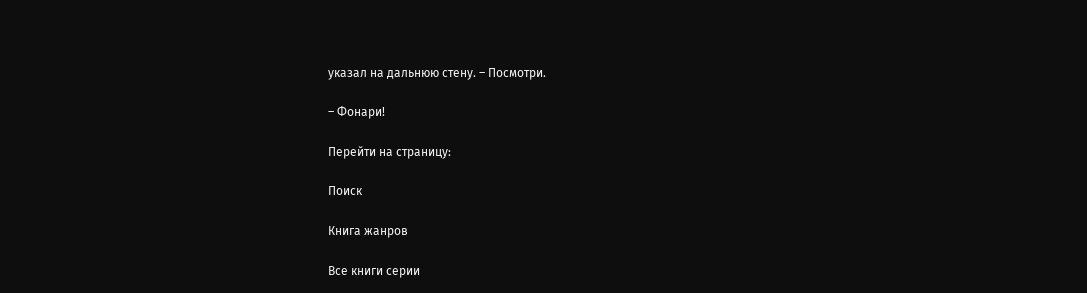указал на дальнюю стену. – Посмотри.

– Фонари!

Перейти на страницу:

Поиск

Книга жанров

Все книги серии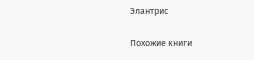Элантрис

Похожие книги